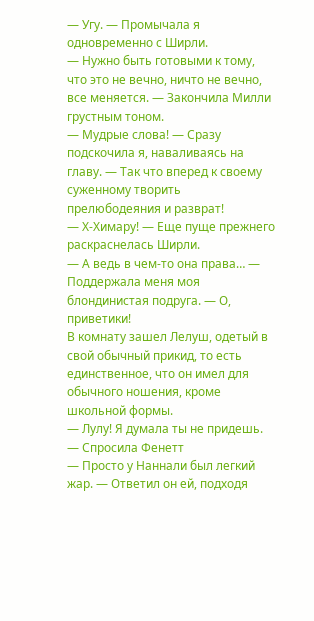— Угу. — Промычала я одновременно с Ширли.
— Нужно быть готовыми к тому, что это не вечно, ничто не вечно, все меняется. — Закончила Милли грустным тоном.
— Мудрые слова! — Сразу подскочила я, наваливаясь на главу. — Так что вперед к своему суженному творить прелюбодеяния и разврат!
— Х-Химару! — Еще пуще прежнего раскраснелась Ширли.
— А ведь в чем-то она права… — Поддержала меня моя блондинистая подруга. — О, приветики!
В комнату зашел Лелуш, одетый в свой обычный прикид, то есть единственное, что он имел для обычного ношения, кроме школьной формы.
— Лулу! Я думала ты не придешь. — Спросила Фенетт
— Просто у Наннали был легкий жар. — Ответил он ей, подходя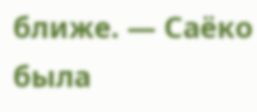ближе. — Саёко была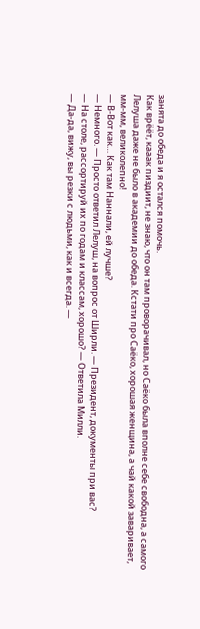занята до обеда и я остался помочь.
Как врёёт, кааак пиздиит, не знаю, что он там проворачивал, но Саёко была вполне себе свободна, а самого Лелуша даже не было в академии до обеда. Кстати про Саёко, хорошая женщина, а чай какой заваривает, мм-мм, великолепно!
— В-Вот как… Как там Наннали, ей лучше?
— Немного. — Просто ответил Лелуш, на вопрос от Ширли. — Президент, документы при вас?
— На столе, рассортируй их по годам и классам, хорошо? — Ответила Милли.
— Да-да, вижу, вы резки с людьми, как и всегда. —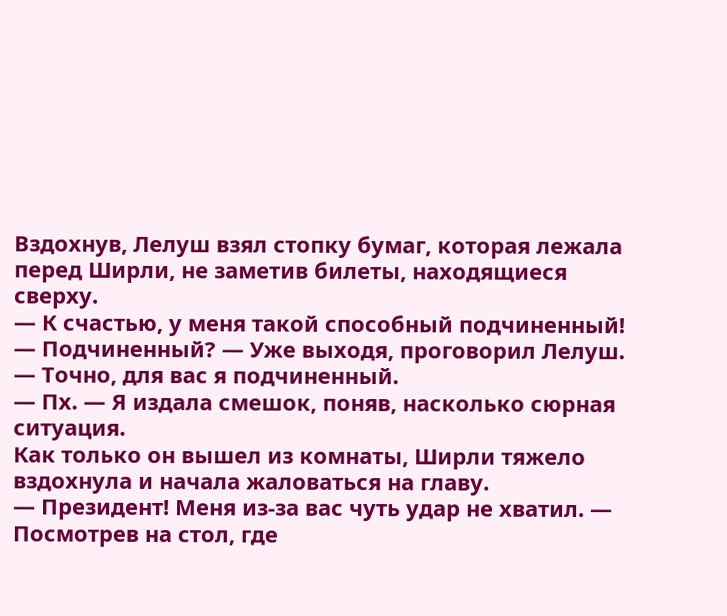Вздохнув, Лелуш взял стопку бумаг, которая лежала перед Ширли, не заметив билеты, находящиеся сверху.
— К счастью, у меня такой способный подчиненный!
— Подчиненный? — Уже выходя, проговорил Лелуш. — Точно, для вас я подчиненный.
— Пх. — Я издала смешок, поняв, насколько сюрная ситуация.
Как только он вышел из комнаты, Ширли тяжело вздохнула и начала жаловаться на главу.
— Президент! Меня из-за вас чуть удар не хватил. — Посмотрев на стол, где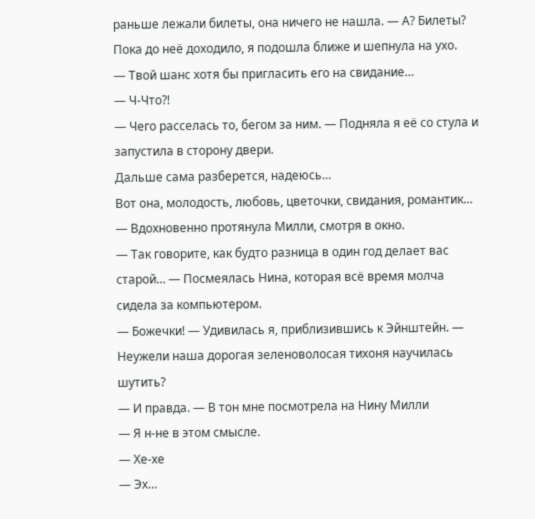раньше лежали билеты, она ничего не нашла. — А? Билеты?
Пока до неё доходило, я подошла ближе и шепнула на ухо.
— Твой шанс хотя бы пригласить его на свидание…
— Ч-Что⁈
— Чего расселась то, бегом за ним. — Подняла я её со стула и запустила в сторону двери.
Дальше сама разберется, надеюсь…
Вот она, молодость, любовь, цветочки, свидания, романтик… — Вдохновенно протянула Милли, смотря в окно.
— Так говорите, как будто разница в один год делает вас старой… — Посмеялась Нина, которая всё время молча сидела за компьютером.
— Божечки! — Удивилась я, приблизившись к Эйнштейн. — Неужели наша дорогая зеленоволосая тихоня научилась шутить?
— И правда. — В тон мне посмотрела на Нину Милли
— Я н-не в этом смысле.
— Хе-хе
— Эх…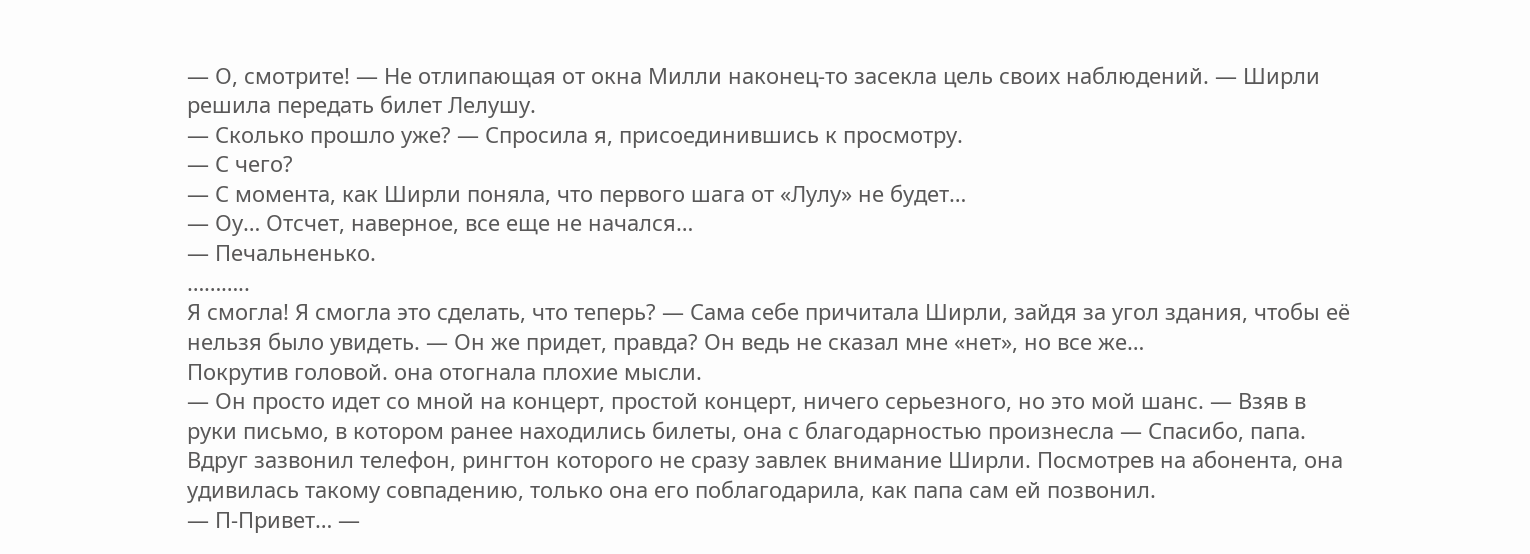— О, смотрите! — Не отлипающая от окна Милли наконец-то засекла цель своих наблюдений. — Ширли решила передать билет Лелушу.
— Сколько прошло уже? — Спросила я, присоединившись к просмотру.
— С чего?
— С момента, как Ширли поняла, что первого шага от «Лулу» не будет…
— Оу… Отсчет, наверное, все еще не начался…
— Печальненько.
………..
Я смогла! Я смогла это сделать, что теперь? — Сама себе причитала Ширли, зайдя за угол здания, чтобы её нельзя было увидеть. — Он же придет, правда? Он ведь не сказал мне «нет», но все же…
Покрутив головой. она отогнала плохие мысли.
— Он просто идет со мной на концерт, простой концерт, ничего серьезного, но это мой шанс. — Взяв в руки письмо, в котором ранее находились билеты, она с благодарностью произнесла — Спасибо, папа.
Вдруг зазвонил телефон, рингтон которого не сразу завлек внимание Ширли. Посмотрев на абонента, она удивилась такому совпадению, только она его поблагодарила, как папа сам ей позвонил.
— П-Привет… —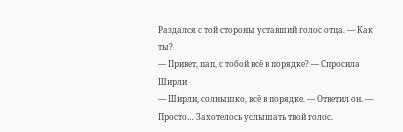Раздался с той стороны уставший голос отца. — Как ты?
— Привет, пап, с тобой всё в порядке? — Спросила Ширли
— Ширли, солнышко, всё в порядке. — Ответил он. — Просто… Захотелось услышать твой голос.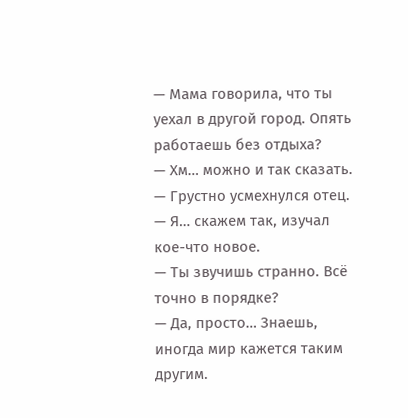— Мама говорила, что ты уехал в другой город. Опять работаешь без отдыха?
— Хм… можно и так сказать. — Грустно усмехнулся отец. — Я… скажем так, изучал кое-что новое.
— Ты звучишь странно. Всё точно в порядке?
— Да, просто… Знаешь, иногда мир кажется таким другим.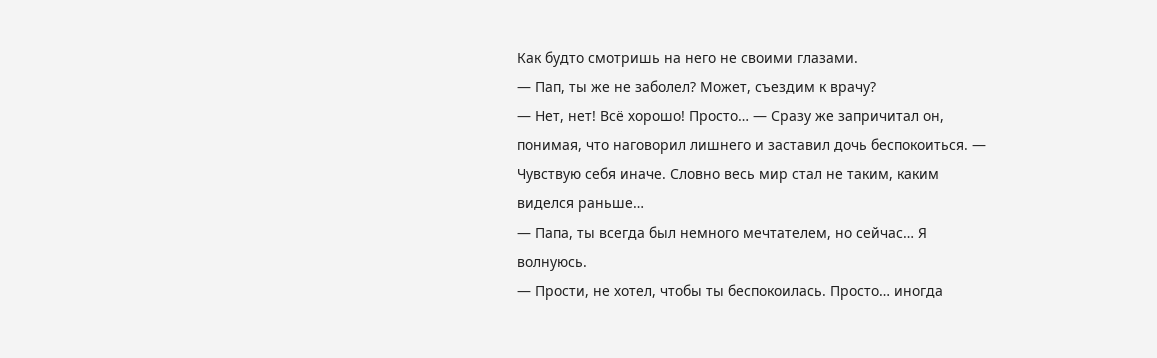Как будто смотришь на него не своими глазами.
— Пап, ты же не заболел? Может, съездим к врачу?
— Нет, нет! Всё хорошо! Просто… — Сразу же запричитал он, понимая, что наговорил лишнего и заставил дочь беспокоиться. — Чувствую себя иначе. Словно весь мир стал не таким, каким виделся раньше…
— Папа, ты всегда был немного мечтателем, но сейчас… Я волнуюсь.
— Прости, не хотел, чтобы ты беспокоилась. Просто… иногда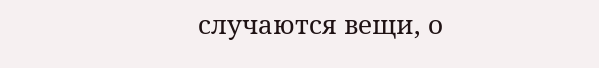случаются вещи, о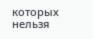которых нельзя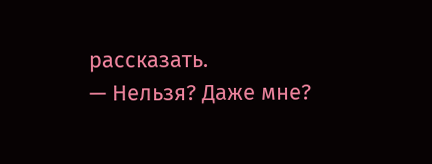рассказать.
— Нельзя? Даже мне?